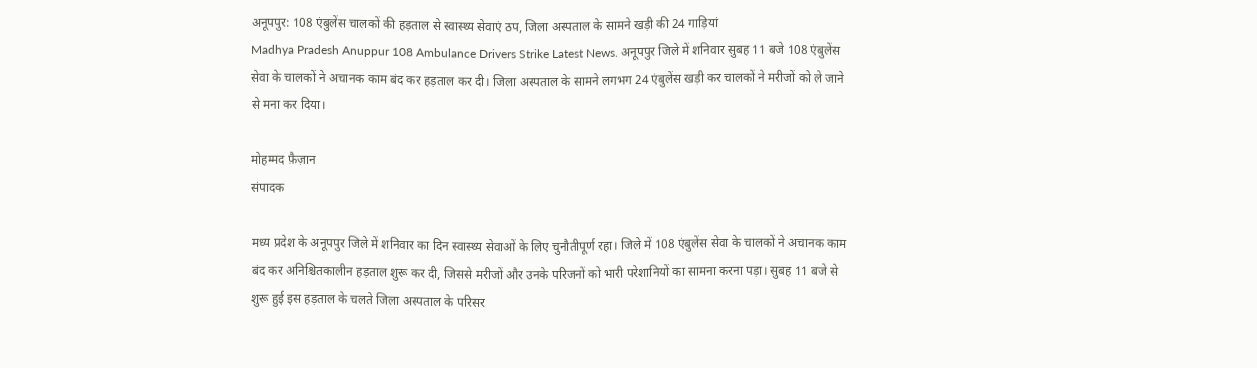अनूपपुर: 108 एंबुलेंस चालकों की हड़ताल से स्वास्थ्य सेवाएं ठप, जिला अस्पताल के सामने खड़ी की 24 गाड़ियां
Madhya Pradesh Anuppur 108 Ambulance Drivers Strike Latest News. अनूपपुर जिले में शनिवार सुबह 11 बजे 108 एंबुलेंस सेवा के चालकों ने अचानक काम बंद कर हड़ताल कर दी। जिला अस्पताल के सामने लगभग 24 एंबुलेंस खड़ी कर चालकों ने मरीजों को ले जाने से मना कर दिया।

मोहम्मद फ़ैज़ान
संपादक

मध्य प्रदेश के अनूपपुर जिले में शनिवार का दिन स्वास्थ्य सेवाओं के लिए चुनौतीपूर्ण रहा। जिले में 108 एंबुलेंस सेवा के चालकों ने अचानक काम बंद कर अनिश्चितकालीन हड़ताल शुरू कर दी, जिससे मरीजों और उनके परिजनों को भारी परेशानियों का सामना करना पड़ा। सुबह 11 बजे से शुरू हुई इस हड़ताल के चलते जिला अस्पताल के परिसर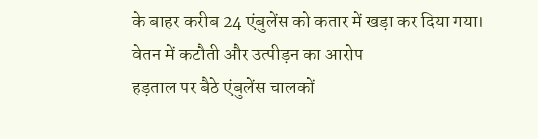के बाहर करीब 24 एंबुलेंस को कतार में खड़ा कर दिया गया।
वेतन में कटौती और उत्पीड़न का आरोप
हड़ताल पर बैठे एंबुलेंस चालकों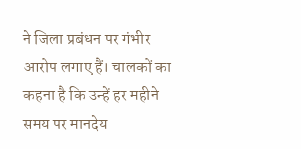ने जिला प्रबंधन पर गंभीर आरोप लगाए हैं। चालकों का कहना है कि उन्हें हर महीने समय पर मानदेय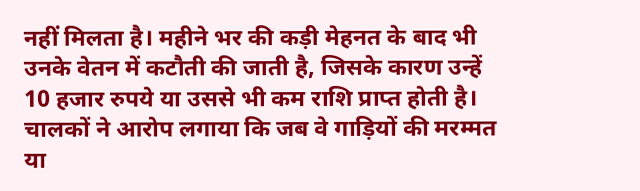नहीं मिलता है। महीने भर की कड़ी मेहनत के बाद भी उनके वेतन में कटौती की जाती है, जिसके कारण उन्हें 10 हजार रुपये या उससे भी कम राशि प्राप्त होती है। चालकों ने आरोप लगाया कि जब वे गाड़ियों की मरम्मत या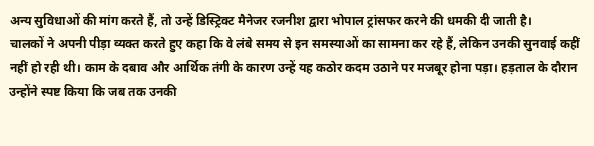अन्य सुविधाओं की मांग करते हैं, तो उन्हें डिस्ट्रिक्ट मैनेजर रजनीश द्वारा भोपाल ट्रांसफर करने की धमकी दी जाती है।
चालकों ने अपनी पीड़ा व्यक्त करते हुए कहा कि वे लंबे समय से इन समस्याओं का सामना कर रहे हैं, लेकिन उनकी सुनवाई कहीं नहीं हो रही थी। काम के दबाव और आर्थिक तंगी के कारण उन्हें यह कठोर कदम उठाने पर मजबूर होना पड़ा। हड़ताल के दौरान उन्होंने स्पष्ट किया कि जब तक उनकी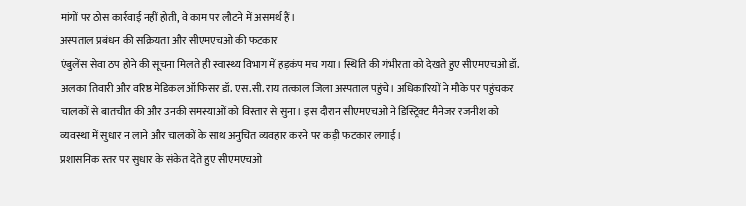मांगों पर ठोस कार्रवाई नहीं होती, वे काम पर लौटने में असमर्थ हैं।
अस्पताल प्रबंधन की सक्रियता और सीएमएचओ की फटकार
एंबुलेंस सेवा ठप होने की सूचना मिलते ही स्वास्थ्य विभाग में हड़कंप मच गया। स्थिति की गंभीरता को देखते हुए सीएमएचओ डॉ. अलका तिवारी और वरिष्ठ मेडिकल ऑफिसर डॉ. एस.सी. राय तत्काल जिला अस्पताल पहुंचे। अधिकारियों ने मौके पर पहुंचकर चालकों से बातचीत की और उनकी समस्याओं को विस्तार से सुना। इस दौरान सीएमएचओ ने डिस्ट्रिक्ट मैनेजर रजनीश को व्यवस्था में सुधार न लाने और चालकों के साथ अनुचित व्यवहार करने पर कड़ी फटकार लगाई।
प्रशासनिक स्तर पर सुधार के संकेत देते हुए सीएमएचओ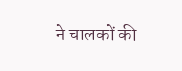ने चालकों की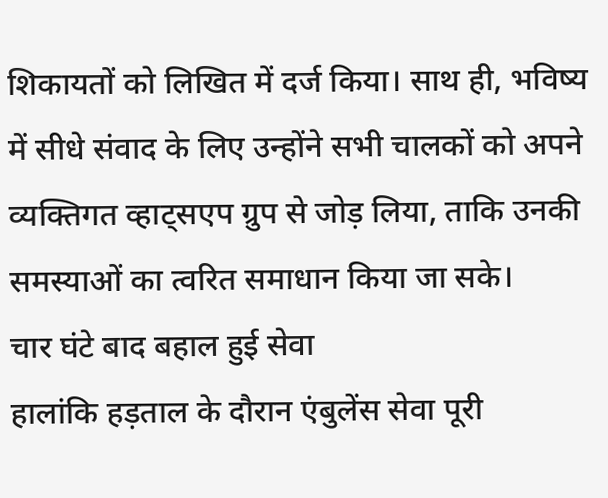शिकायतों को लिखित में दर्ज किया। साथ ही, भविष्य में सीधे संवाद के लिए उन्होंने सभी चालकों को अपने व्यक्तिगत व्हाट्सएप ग्रुप से जोड़ लिया, ताकि उनकी समस्याओं का त्वरित समाधान किया जा सके।
चार घंटे बाद बहाल हुई सेवा
हालांकि हड़ताल के दौरान एंबुलेंस सेवा पूरी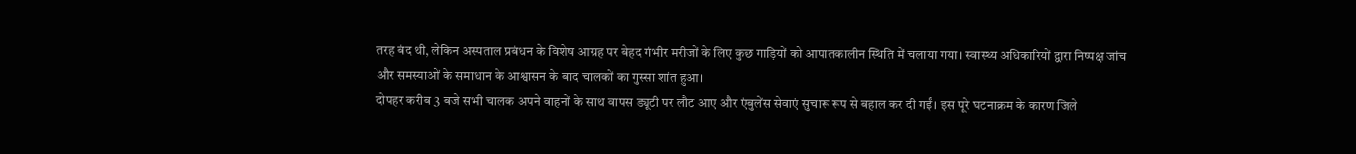तरह बंद थी, लेकिन अस्पताल प्रबंधन के विशेष आग्रह पर बेहद गंभीर मरीजों के लिए कुछ गाड़ियों को आपातकालीन स्थिति में चलाया गया। स्वास्थ्य अधिकारियों द्वारा निष्पक्ष जांच और समस्याओं के समाधान के आश्वासन के बाद चालकों का गुस्सा शांत हुआ।
दोपहर करीब 3 बजे सभी चालक अपने वाहनों के साथ वापस ड्यूटी पर लौट आए और एंबुलेंस सेवाएं सुचारू रूप से बहाल कर दी गईं। इस पूरे घटनाक्रम के कारण जिले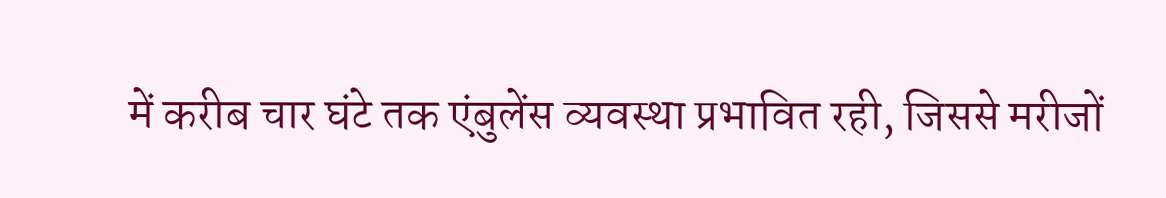में करीब चार घंटे तक एंबुलेंस व्यवस्था प्रभावित रही, जिससे मरीजों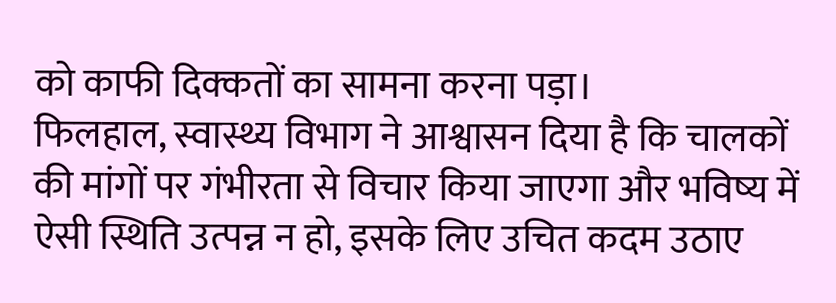को काफी दिक्कतों का सामना करना पड़ा।
फिलहाल, स्वास्थ्य विभाग ने आश्वासन दिया है कि चालकों की मांगों पर गंभीरता से विचार किया जाएगा और भविष्य में ऐसी स्थिति उत्पन्न न हो, इसके लिए उचित कदम उठाए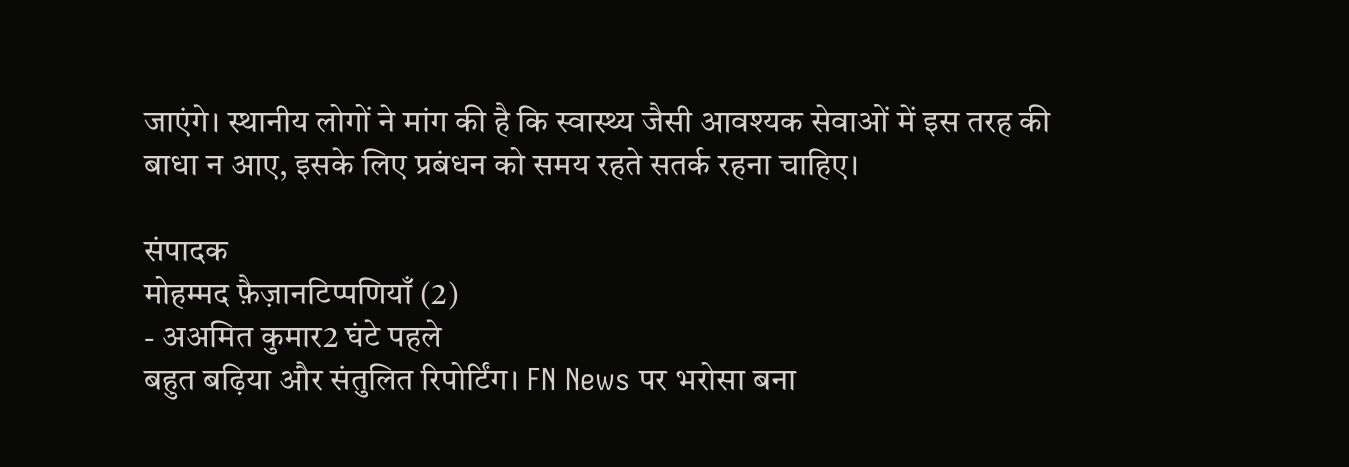जाएंगे। स्थानीय लोगों ने मांग की है कि स्वास्थ्य जैसी आवश्यक सेवाओं में इस तरह की बाधा न आए, इसके लिए प्रबंधन को समय रहते सतर्क रहना चाहिए।

संपादक
मोहम्मद फ़ैज़ानटिप्पणियाँ (2)
- अअमित कुमार2 घंटे पहले
बहुत बढ़िया और संतुलित रिपोर्टिंग। FN News पर भरोसा बना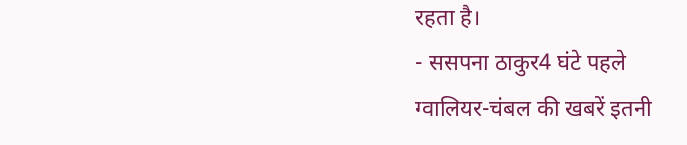रहता है।
- ससपना ठाकुर4 घंटे पहले
ग्वालियर-चंबल की खबरें इतनी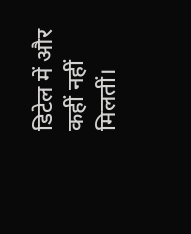डिटेल में और कहीं नहीं मिलतीं।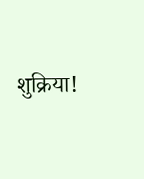शुक्रिया!